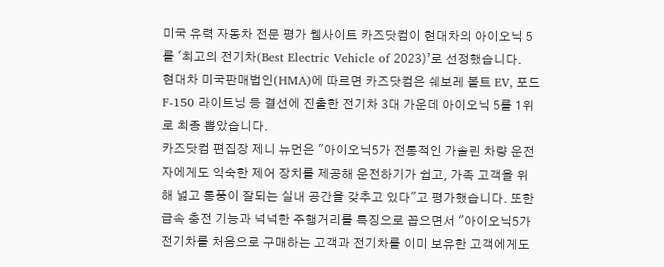미국 유력 자동차 전문 평가 웹사이트 카즈닷컴이 현대차의 아이오닉 5를 '최고의 전기차(Best Electric Vehicle of 2023)’로 선정했습니다.
현대차 미국판매법인(HMA)에 따르면 카즈닷컴은 쉐보레 볼트 EV, 포드 F-150 라이트닝 등 결선에 진출한 전기차 3대 가운데 아이오닉 5를 1위로 최종 뽑았습니다.
카즈닷컴 편집장 제니 뉴먼은 "아이오닉5가 전통적인 가솔린 차량 운전자에게도 익숙한 제어 장치를 제공해 운전하기가 쉽고, 가족 고객을 위해 넓고 통풍이 잘되는 실내 공간을 갖추고 있다"고 평가했습니다. 또한 급속 충전 기능과 넉넉한 주행거리를 특징으로 꼽으면서 "아이오닉5가 전기차를 처음으로 구매하는 고객과 전기차를 이미 보유한 고객에게도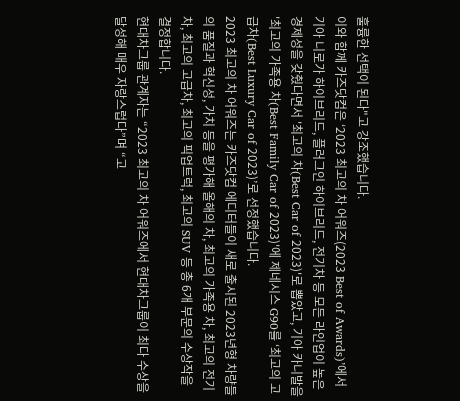훌륭한 선택이 된다"고 강조했습니다.
이와 함께 카즈닷컴은 ‘2023 최고의 차 어워즈(2023 Best of Awards)’에서 기아 니로가 하이브리드, 플러그인 하이브리드, 전기차 등 모든 라인업이 높은 경제성을 갖췄다면서 '최고의 차(Best Car of 2023)'로 뽑았고, 기아 카니발을 '최고의 가족용 차(Best Family Car of 2023)'에 제네시스 G90를 ‘최고의 고급차(Best Luxury Car of 2023)’로 선정했습니다.
2023 최고의 차 어워즈는 카즈닷컴 에디터들이 새로 출시된 2023년형 차량들의 품질과 혁신성, 가치 등을 평가해 올해의 차, 최고의 가족용 차, 최고의 전기차, 최고의 고급차, 최고의 픽업트럭, 최고의 SUV 등 총 6개 부문의 수상작을 결정합니다.
현대차그룹 관계자는 “2023 최고의 차 어워즈에서 현대차그룹이 최다 수상을 달성해 매우 자랑스럽다”며 “고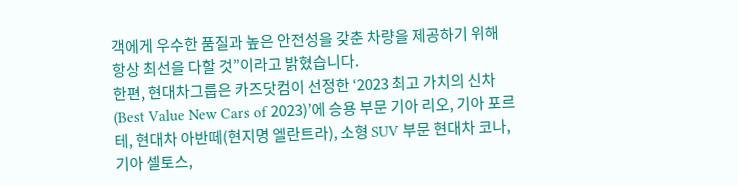객에게 우수한 품질과 높은 안전성을 갖춘 차량을 제공하기 위해 항상 최선을 다할 것”이라고 밝혔습니다.
한편, 현대차그룹은 카즈닷컴이 선정한 ‘2023 최고 가치의 신차(Best Value New Cars of 2023)’에 승용 부문 기아 리오, 기아 포르테, 현대차 아반떼(현지명 엘란트라), 소형 SUV 부문 현대차 코나, 기아 셀토스,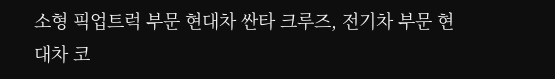소형 픽업트럭 부문 현대차 싼타 크루즈, 전기차 부문 현대차 코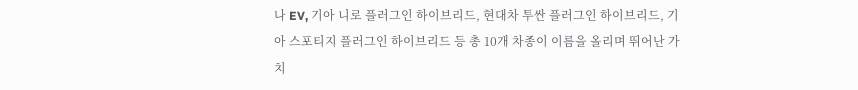나 EV, 기아 니로 플러그인 하이브리드, 현대차 투싼 플러그인 하이브리드, 기아 스포티지 플러그인 하이브리드 등 총 10개 차종이 이름을 올리며 뛰어난 가치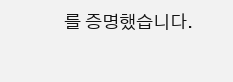를 증명했습니다.